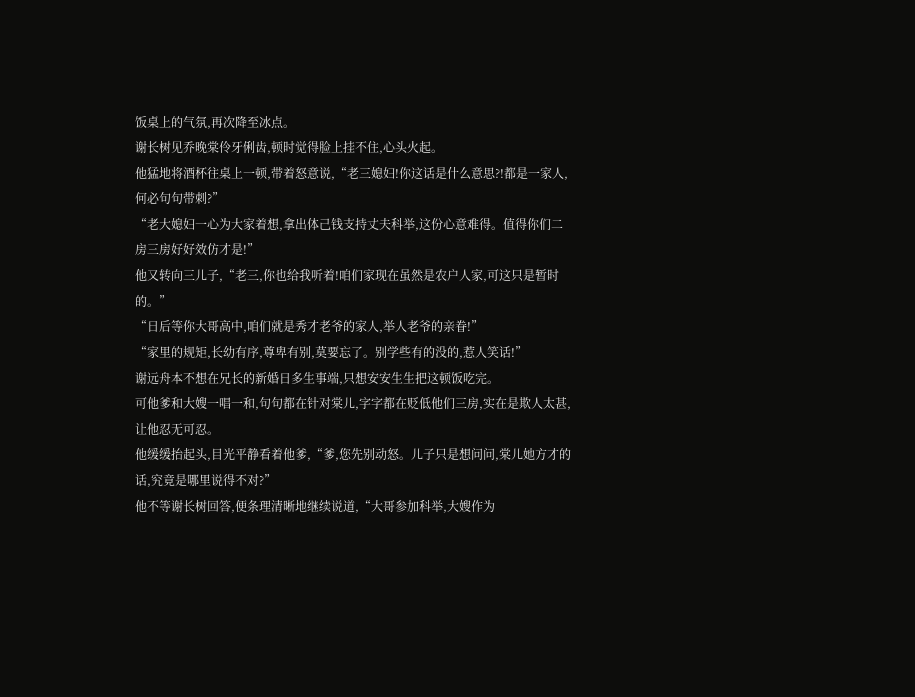饭桌上的气氛,再次降至冰点。
谢长树见乔晚棠伶牙俐齿,顿时觉得脸上挂不住,心头火起。
他猛地将酒杯往桌上一顿,带着怒意说,“老三媳妇!你这话是什么意思?!都是一家人,何必句句带刺?”
“老大媳妇一心为大家着想,拿出体己钱支持丈夫科举,这份心意难得。值得你们二房三房好好效仿才是!”
他又转向三儿子,“老三,你也给我听着!咱们家现在虽然是农户人家,可这只是暂时的。”
“日后等你大哥高中,咱们就是秀才老爷的家人,举人老爷的亲眷!”
“家里的规矩,长幼有序,尊卑有别,莫要忘了。别学些有的没的,惹人笑话!”
谢远舟本不想在兄长的新婚日多生事端,只想安安生生把这顿饭吃完。
可他爹和大嫂一唱一和,句句都在针对棠儿,字字都在贬低他们三房,实在是欺人太甚,让他忍无可忍。
他缓缓抬起头,目光平静看着他爹,“爹,您先别动怒。儿子只是想问问,棠儿她方才的话,究竟是哪里说得不对?”
他不等谢长树回答,便条理清晰地继续说道,“大哥参加科举,大嫂作为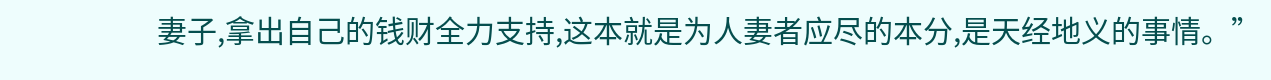妻子,拿出自己的钱财全力支持,这本就是为人妻者应尽的本分,是天经地义的事情。”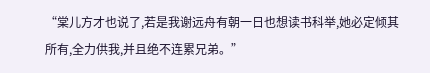“棠儿方才也说了,若是我谢远舟有朝一日也想读书科举,她必定倾其所有,全力供我,并且绝不连累兄弟。”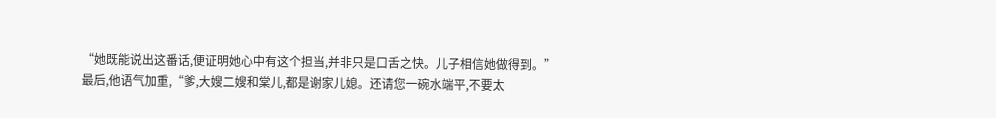“她既能说出这番话,便证明她心中有这个担当,并非只是口舌之快。儿子相信她做得到。”
最后,他语气加重,“爹,大嫂二嫂和棠儿,都是谢家儿媳。还请您一碗水端平,不要太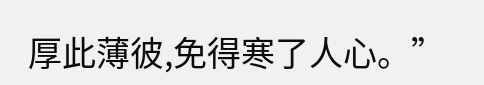厚此薄彼,免得寒了人心。”